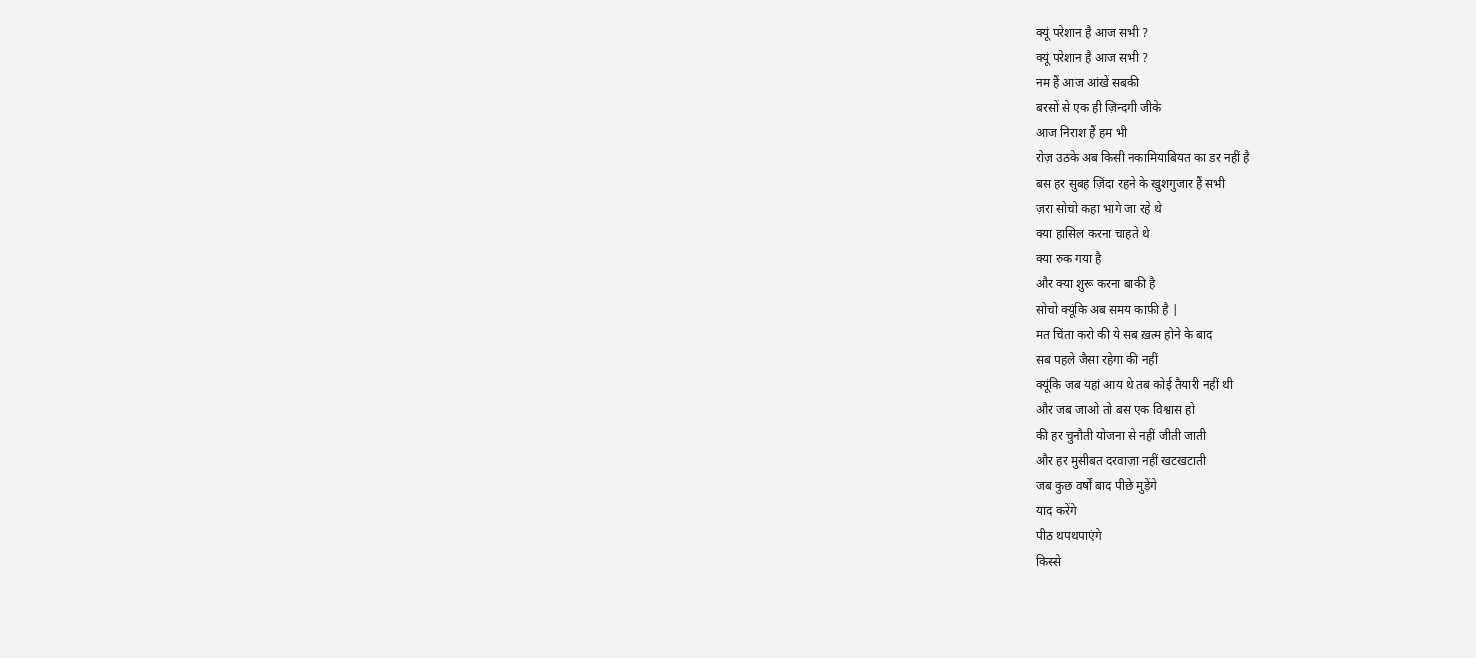क्यूं परेशान है आज सभी ?
क्यूं परेशान है आज सभी ?
नम हैं आज आंखें सबकी
बरसों से एक ही ज़िन्दगी जीके
आज निराश हैं हम भी
रोज़ उठके अब किसी नकामियाबियत का डर नहीं है
बस हर सुबह ज़िंदा रहने के खुशगुजार हैं सभी
ज़रा सोचो कहा भागे जा रहे थे
क्या हासिल करना चाहते थे
क्या रुक गया है
और क्या शुरू करना बाकी है
सोचो क्यूंकि अब समय काफ़ी है |
मत चिंता करो की ये सब ख़त्म होने के बाद
सब पहले जैसा रहेगा की नहीं
क्यूंकि जब यहां आय थे तब कोई तैयारी नहीं थी
और जब जाओ तो बस एक विश्वास हो
की हर चुनौती योजना से नहीं जीती जाती
और हर मुसीबत दरवाज़ा नहीं खटखटाती
जब कुछ वर्षों बाद पीछे मुड़ेंगे
याद करेंगे
पीठ थपथपाएंगे
किस्से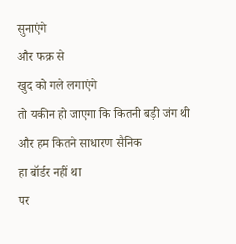सुनाएंगे
और फक्र से
खुद को गले लगाएंगे
तो यकीन हो जाएगा कि कितनी बड़ी जंग थी
और हम कितने साधारण सैनिक
हा बॉर्डर नहीं था
पर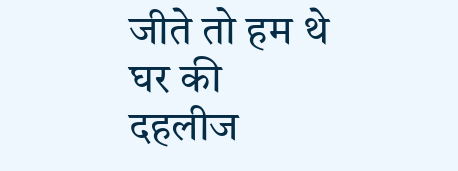जीते तो हम थे
घर की दहलीज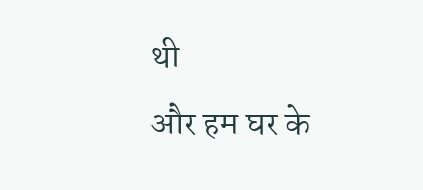थी
और हम घर के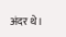अंदर थे।